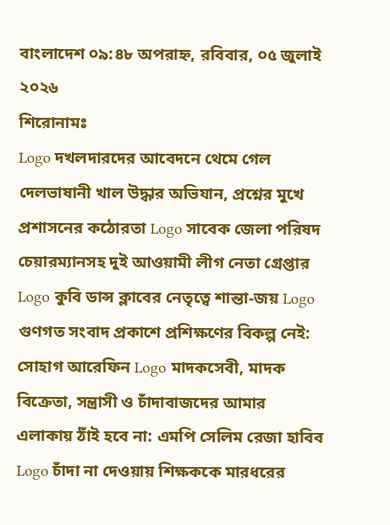বাংলাদেশ ০৯:৪৮ অপরাহ্ন, রবিবার, ০৫ জুলাই ২০২৬
শিরোনামঃ
Logo দখলদারদের আবেদনে থেমে গেল দেলভাষানী খাল উদ্ধার অভিযান, প্রশ্নের মুখে প্রশাসনের কঠোরতা Logo সাবেক জেলা পরিষদ চেয়ারম্যানসহ দুই আওয়ামী লীগ নেতা গ্রেপ্তার Logo কুবি ডান্স ক্লাবের নেতৃত্বে শান্তা-জয় Logo গুণগত সংবাদ প্রকাশে প্রশিক্ষণের বিকল্প নেই: সোহাগ আরেফিন Logo মাদকসেবী, মাদক বিক্রেতা, সন্ত্রাসী ও চাঁদাবাজদের আমার এলাকায় ঠাঁই হবে না: এমপি সেলিম রেজা হাবিব Logo চাঁদা না দেওয়ায় শিক্ষককে মারধরের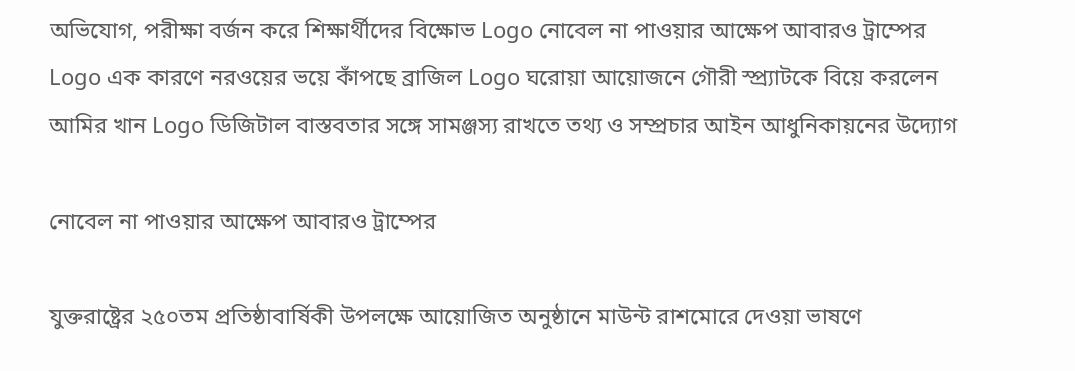অভিযোগ, পরীক্ষা বর্জন করে শিক্ষার্থীদের বিক্ষোভ Logo নোবেল না পাওয়ার আক্ষেপ আবারও ট্রাম্পের Logo এক কারণে নরওয়ের ভয়ে কাঁপছে ব্রাজিল Logo ঘরোয়া আয়োজনে গৌরী স্প্র্যাটকে বিয়ে করলেন আমির খান Logo ডিজিটাল বাস্তবতার সঙ্গে সামঞ্জস্য রাখতে তথ্য ও সম্প্রচার আইন আধুনিকায়নের উদ্যোগ

নোবেল না পাওয়ার আক্ষেপ আবারও ট্রাম্পের

যুক্তরাষ্ট্রের ২৫০তম প্রতিষ্ঠাবার্ষিকী উপলক্ষে আয়োজিত অনুষ্ঠানে মাউন্ট রাশমোরে দেওয়া ভাষণে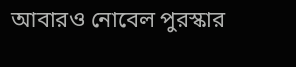আবারও নোবেল পুরস্কার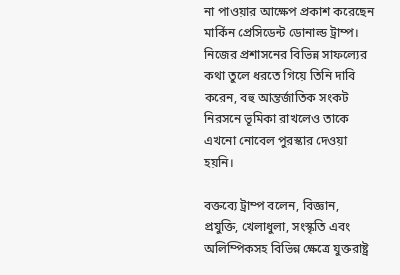না পাওয়ার আক্ষেপ প্রকাশ করেছেন মার্কিন প্রেসিডেন্ট ডোনাল্ড ট্রাম্প। নিজের প্রশাসনের বিভিন্ন সাফল্যের কথা তুলে ধরতে গিয়ে তিনি দাবি করেন, বহু আন্তর্জাতিক সংকট নিরসনে ভূমিকা রাখলেও তাকে এখনো নোবেল পুরস্কার দেওয়া হয়নি।

বক্তব্যে ট্রাম্প বলেন, বিজ্ঞান, প্রযুক্তি, খেলাধুলা, সংস্কৃতি এবং অলিম্পিকসহ বিভিন্ন ক্ষেত্রে যুক্তরাষ্ট্র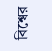বিশ্বের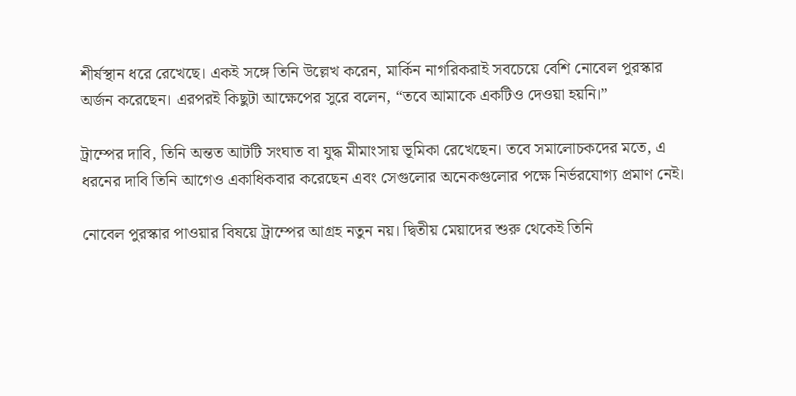শীর্ষস্থান ধরে রেখেছে। একই সঙ্গে তিনি উল্লেখ করেন, মার্কিন নাগরিকরাই সবচেয়ে বেশি নোবেল পুরস্কার অর্জন করেছেন। এরপরই কিছুটা আক্ষেপের সুরে বলেন, “তবে আমাকে একটিও দেওয়া হয়নি।”

ট্রাম্পের দাবি, তিনি অন্তত আটটি সংঘাত বা যুদ্ধ মীমাংসায় ভূমিকা রেখেছেন। তবে সমালোচকদের মতে, এ ধরনের দাবি তিনি আগেও একাধিকবার করেছেন এবং সেগুলোর অনেকগুলোর পক্ষে নির্ভরযোগ্য প্রমাণ নেই।

নোবেল পুরস্কার পাওয়ার বিষয়ে ট্রাম্পের আগ্রহ নতুন নয়। দ্বিতীয় মেয়াদের শুরু থেকেই তিনি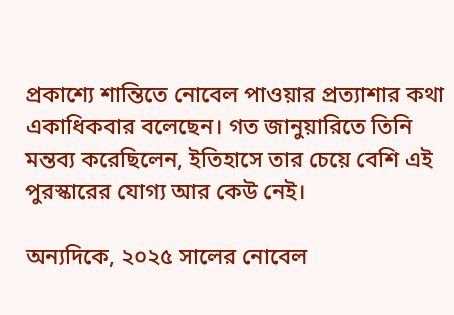প্রকাশ্যে শান্তিতে নোবেল পাওয়ার প্রত্যাশার কথা একাধিকবার বলেছেন। গত জানুয়ারিতে তিনি মন্তব্য করেছিলেন, ইতিহাসে তার চেয়ে বেশি এই পুরস্কারের যোগ্য আর কেউ নেই।

অন্যদিকে, ২০২৫ সালের নোবেল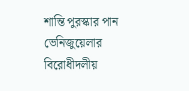শান্তি পুরস্কার পান ভেনিজুয়েলার বিরোধীদলীয়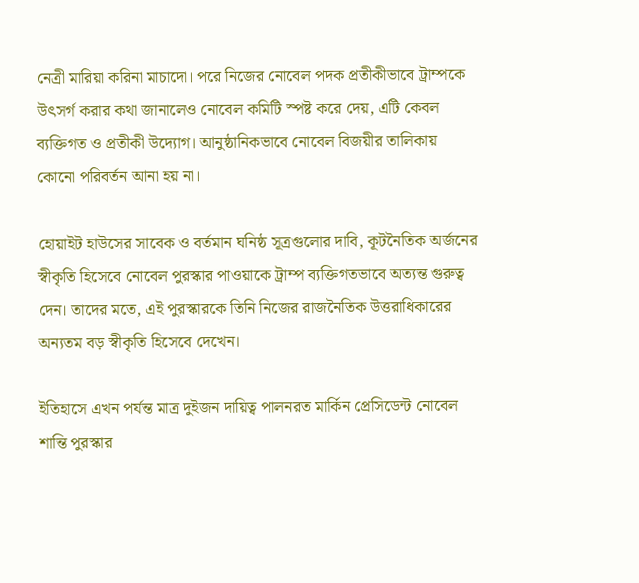নেত্রী মারিয়া করিনা মাচাদো। পরে নিজের নোবেল পদক প্রতীকীভাবে ট্রাম্পকে উৎসর্গ করার কথা জানালেও নোবেল কমিটি স্পষ্ট করে দেয়, এটি কেবল ব্যক্তিগত ও প্রতীকী উদ্যোগ। আনুষ্ঠানিকভাবে নোবেল বিজয়ীর তালিকায় কোনো পরিবর্তন আনা হয় না।

হোয়াইট হাউসের সাবেক ও বর্তমান ঘনিষ্ঠ সূত্রগুলোর দাবি, কূটনৈতিক অর্জনের স্বীকৃতি হিসেবে নোবেল পুরস্কার পাওয়াকে ট্রাম্প ব্যক্তিগতভাবে অত্যন্ত গুরুত্ব দেন। তাদের মতে, এই পুরস্কারকে তিনি নিজের রাজনৈতিক উত্তরাধিকারের অন্যতম বড় স্বীকৃতি হিসেবে দেখেন।

ইতিহাসে এখন পর্যন্ত মাত্র দুইজন দায়িত্ব পালনরত মার্কিন প্রেসিডেন্ট নোবেল শান্তি পুরস্কার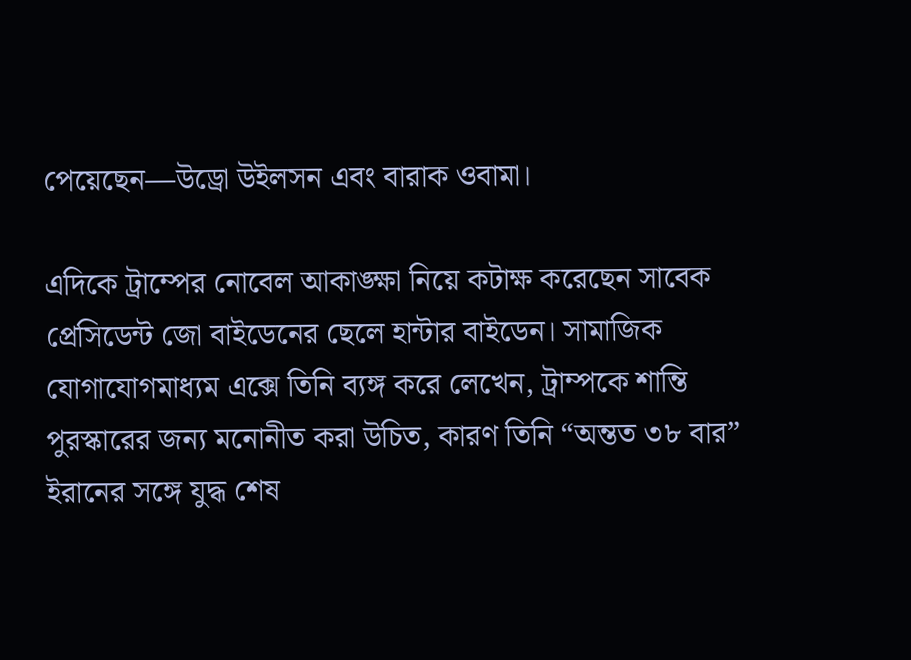পেয়েছেন—উড্রো উইলসন এবং বারাক ওবামা।

এদিকে ট্রাম্পের নোবেল আকাঙ্ক্ষা নিয়ে কটাক্ষ করেছেন সাবেক প্রেসিডেন্ট জো বাইডেনের ছেলে হান্টার বাইডেন। সামাজিক যোগাযোগমাধ্যম এক্সে তিনি ব্যঙ্গ করে লেখেন, ট্রাম্পকে শান্তি পুরস্কারের জন্য মনোনীত করা উচিত, কারণ তিনি “অন্তত ৩৮ বার” ইরানের সঙ্গে যুদ্ধ শেষ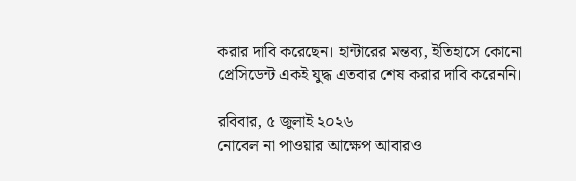করার দাবি করেছেন। হান্টারের মন্তব্য, ইতিহাসে কোনো প্রেসিডেন্ট একই যুদ্ধ এতবার শেষ করার দাবি করেননি।

রবিবার, ৫ জুলাই ২০২৬
নোবেল না পাওয়ার আক্ষেপ আবারও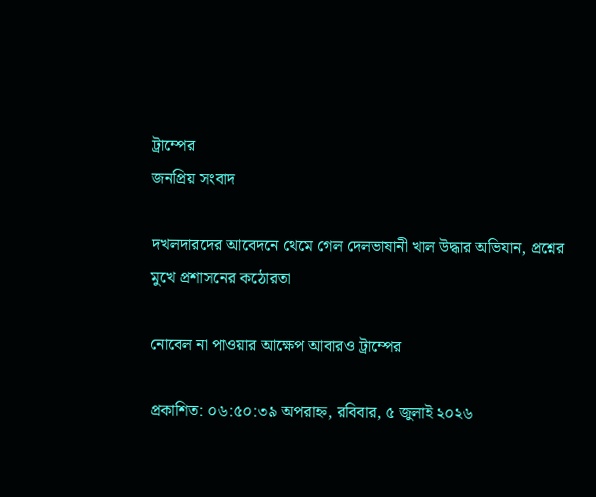ট্রাম্পের
জনপ্রিয় সংবাদ

দখলদারদের আবেদনে থেমে গেল দেলভাষানী খাল উদ্ধার অভিযান, প্রশ্নের মুখে প্রশাসনের কঠোরতা

নোবেল না পাওয়ার আক্ষেপ আবারও ট্রাম্পের

প্রকাশিত: ০৬:৫০:৩৯ অপরাহ্ন, রবিবার, ৫ জুলাই ২০২৬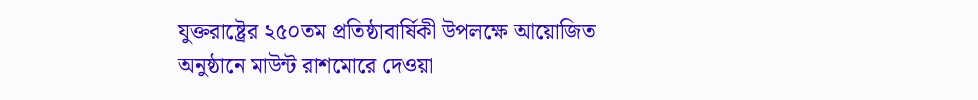যুক্তরাষ্ট্রের ২৫০তম প্রতিষ্ঠাবার্ষিকী উপলক্ষে আয়োজিত অনুষ্ঠানে মাউন্ট রাশমোরে দেওয়া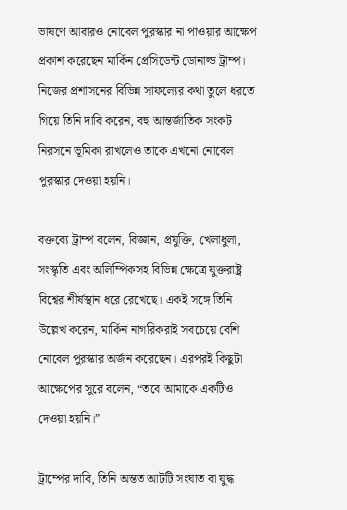ভাষণে আবারও নোবেল পুরস্কার না পাওয়ার আক্ষেপ প্রকাশ করেছেন মার্কিন প্রেসিডেন্ট ডোনাল্ড ট্রাম্প। নিজের প্রশাসনের বিভিন্ন সাফল্যের কথা তুলে ধরতে গিয়ে তিনি দাবি করেন, বহু আন্তর্জাতিক সংকট নিরসনে ভূমিকা রাখলেও তাকে এখনো নোবেল পুরস্কার দেওয়া হয়নি।

বক্তব্যে ট্রাম্প বলেন, বিজ্ঞান, প্রযুক্তি, খেলাধুলা, সংস্কৃতি এবং অলিম্পিকসহ বিভিন্ন ক্ষেত্রে যুক্তরাষ্ট্র বিশ্বের শীর্ষস্থান ধরে রেখেছে। একই সঙ্গে তিনি উল্লেখ করেন, মার্কিন নাগরিকরাই সবচেয়ে বেশি নোবেল পুরস্কার অর্জন করেছেন। এরপরই কিছুটা আক্ষেপের সুরে বলেন, “তবে আমাকে একটিও দেওয়া হয়নি।”

ট্রাম্পের দাবি, তিনি অন্তত আটটি সংঘাত বা যুদ্ধ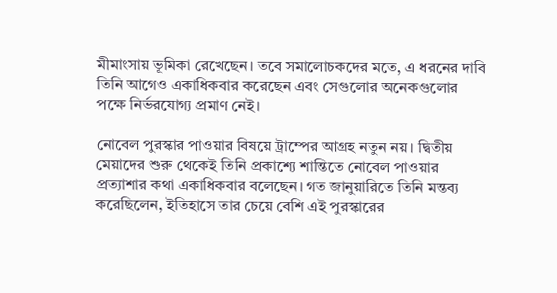মীমাংসায় ভূমিকা রেখেছেন। তবে সমালোচকদের মতে, এ ধরনের দাবি তিনি আগেও একাধিকবার করেছেন এবং সেগুলোর অনেকগুলোর পক্ষে নির্ভরযোগ্য প্রমাণ নেই।

নোবেল পুরস্কার পাওয়ার বিষয়ে ট্রাম্পের আগ্রহ নতুন নয়। দ্বিতীয় মেয়াদের শুরু থেকেই তিনি প্রকাশ্যে শান্তিতে নোবেল পাওয়ার প্রত্যাশার কথা একাধিকবার বলেছেন। গত জানুয়ারিতে তিনি মন্তব্য করেছিলেন, ইতিহাসে তার চেয়ে বেশি এই পুরস্কারের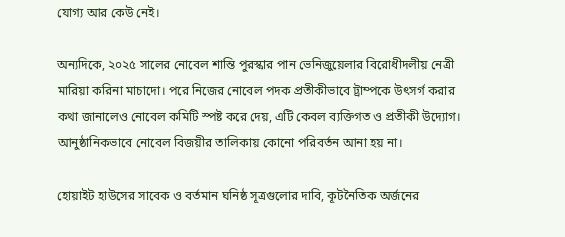যোগ্য আর কেউ নেই।

অন্যদিকে, ২০২৫ সালের নোবেল শান্তি পুরস্কার পান ভেনিজুয়েলার বিরোধীদলীয় নেত্রী মারিয়া করিনা মাচাদো। পরে নিজের নোবেল পদক প্রতীকীভাবে ট্রাম্পকে উৎসর্গ করার কথা জানালেও নোবেল কমিটি স্পষ্ট করে দেয়, এটি কেবল ব্যক্তিগত ও প্রতীকী উদ্যোগ। আনুষ্ঠানিকভাবে নোবেল বিজয়ীর তালিকায় কোনো পরিবর্তন আনা হয় না।

হোয়াইট হাউসের সাবেক ও বর্তমান ঘনিষ্ঠ সূত্রগুলোর দাবি, কূটনৈতিক অর্জনের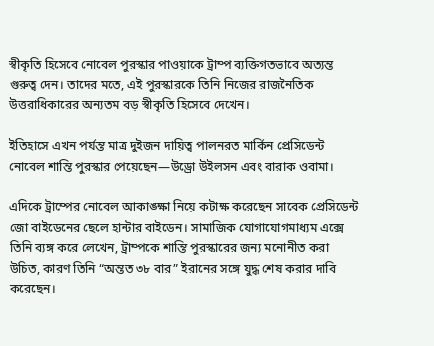স্বীকৃতি হিসেবে নোবেল পুরস্কার পাওয়াকে ট্রাম্প ব্যক্তিগতভাবে অত্যন্ত গুরুত্ব দেন। তাদের মতে, এই পুরস্কারকে তিনি নিজের রাজনৈতিক উত্তরাধিকারের অন্যতম বড় স্বীকৃতি হিসেবে দেখেন।

ইতিহাসে এখন পর্যন্ত মাত্র দুইজন দায়িত্ব পালনরত মার্কিন প্রেসিডেন্ট নোবেল শান্তি পুরস্কার পেয়েছেন—উড্রো উইলসন এবং বারাক ওবামা।

এদিকে ট্রাম্পের নোবেল আকাঙ্ক্ষা নিয়ে কটাক্ষ করেছেন সাবেক প্রেসিডেন্ট জো বাইডেনের ছেলে হান্টার বাইডেন। সামাজিক যোগাযোগমাধ্যম এক্সে তিনি ব্যঙ্গ করে লেখেন, ট্রাম্পকে শান্তি পুরস্কারের জন্য মনোনীত করা উচিত, কারণ তিনি “অন্তত ৩৮ বার” ইরানের সঙ্গে যুদ্ধ শেষ করার দাবি করেছেন।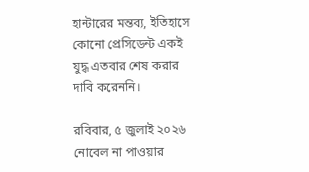হান্টারের মন্তব্য, ইতিহাসে কোনো প্রেসিডেন্ট একই যুদ্ধ এতবার শেষ করার দাবি করেননি।

রবিবার, ৫ জুলাই ২০২৬
নোবেল না পাওয়ার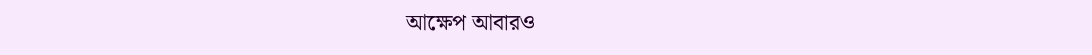আক্ষেপ আবারও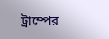ট্রাম্পের